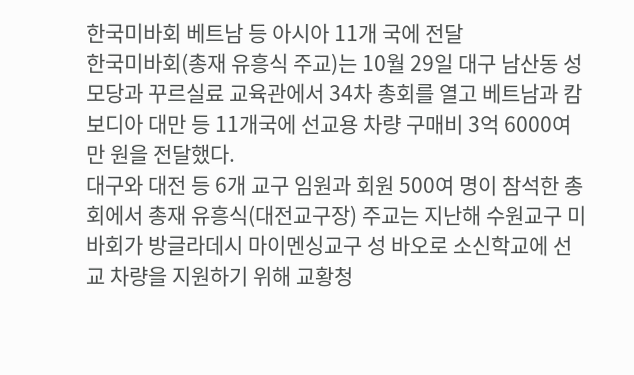한국미바회 베트남 등 아시아 11개 국에 전달
한국미바회(총재 유흥식 주교)는 10월 29일 대구 남산동 성모당과 꾸르실료 교육관에서 34차 총회를 열고 베트남과 캄보디아 대만 등 11개국에 선교용 차량 구매비 3억 6000여만 원을 전달했다.
대구와 대전 등 6개 교구 임원과 회원 500여 명이 참석한 총회에서 총재 유흥식(대전교구장) 주교는 지난해 수원교구 미바회가 방글라데시 마이멘싱교구 성 바오로 소신학교에 선교 차량을 지원하기 위해 교황청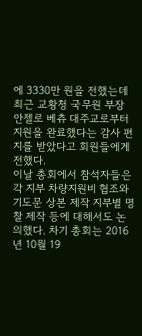에 3330만 원을 전했는데 최근 교황청 국무원 부장 안젤로 베츄 대주교로부터 지원을 완료했다는 감사 편지를 받았다고 회원들에게 전했다.
이날 총회에서 참석자들은 각 지부 차량지원비 협조와 기도문 상본 제작 지부별 명찰 제작 등에 대해서도 논의했다. 차기 총회는 2016년 10월 19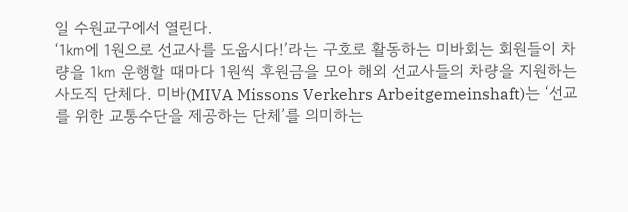일 수원교구에서 열린다.
‘1㎞에 1원으로 선교사를 도웁시다!’라는 구호로 활동하는 미바회는 회원들이 차량을 1㎞ 운행할 때마다 1원씩 후원금을 모아 해외 선교사들의 차량을 지원하는 사도직 단체다. 미바(MIVA Missons Verkehrs Arbeitgemeinshaft)는 ‘선교를 위한 교통수단을 제공하는 단체’를 의미하는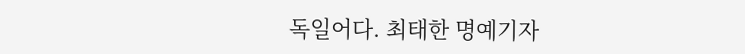독일어다. 최태한 명예기자